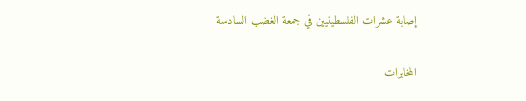إصابة عشرات الفلسطينيين في جمعة الغضب السادسة

المخابرات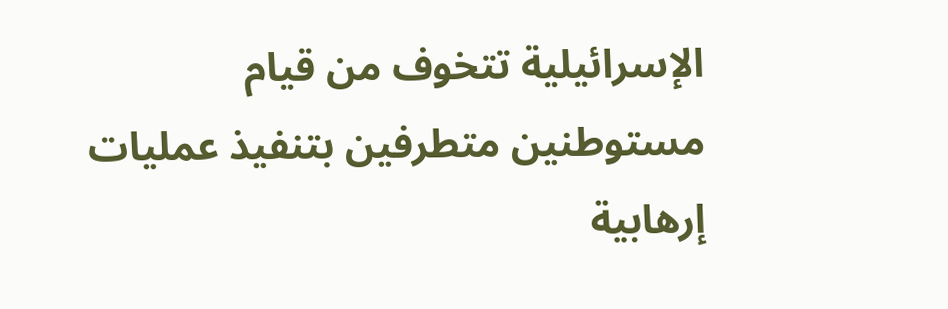الإسرائيلية تتخوف من قيام مستوطنين متطرفين بتنفيذ عمليات إرهابية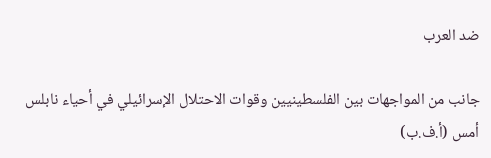ضد العرب

جانب من المواجهات بين الفلسطينيين وقوات الاحتلال الإسرائيلي في أحياء نابلس أمس (أ.ف.ب)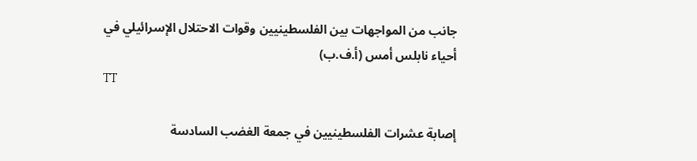جانب من المواجهات بين الفلسطينيين وقوات الاحتلال الإسرائيلي في أحياء نابلس أمس (أ.ف.ب)
TT

إصابة عشرات الفلسطينيين في جمعة الغضب السادسة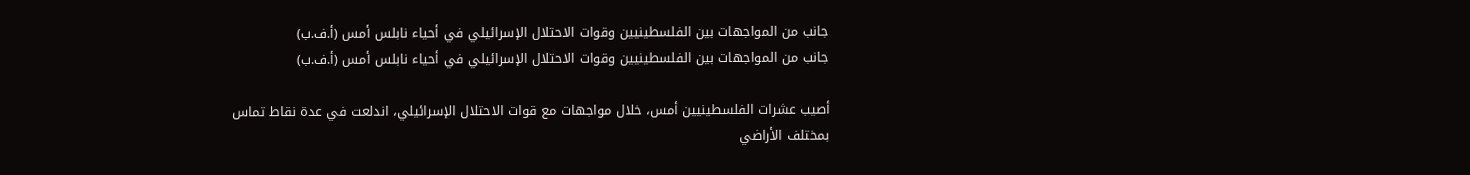جانب من المواجهات بين الفلسطينيين وقوات الاحتلال الإسرائيلي في أحياء نابلس أمس (أ.ف.ب)
جانب من المواجهات بين الفلسطينيين وقوات الاحتلال الإسرائيلي في أحياء نابلس أمس (أ.ف.ب)

أصيب عشرات الفلسطينيين أمس، خلال مواجهات مع قوات الاحتلال الإسرائيلي، اندلعت في عدة نقاط تماس بمختلف الأراضي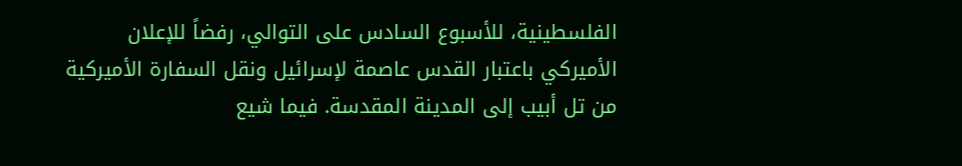الفلسطينية، للأسبوع السادس على التوالي، رفضاً للإعلان الأميركي باعتبار القدس عاصمة لإسرائيل ونقل السفارة الأميركية من تل أبيب إلى المدينة المقدسة. فيما شيع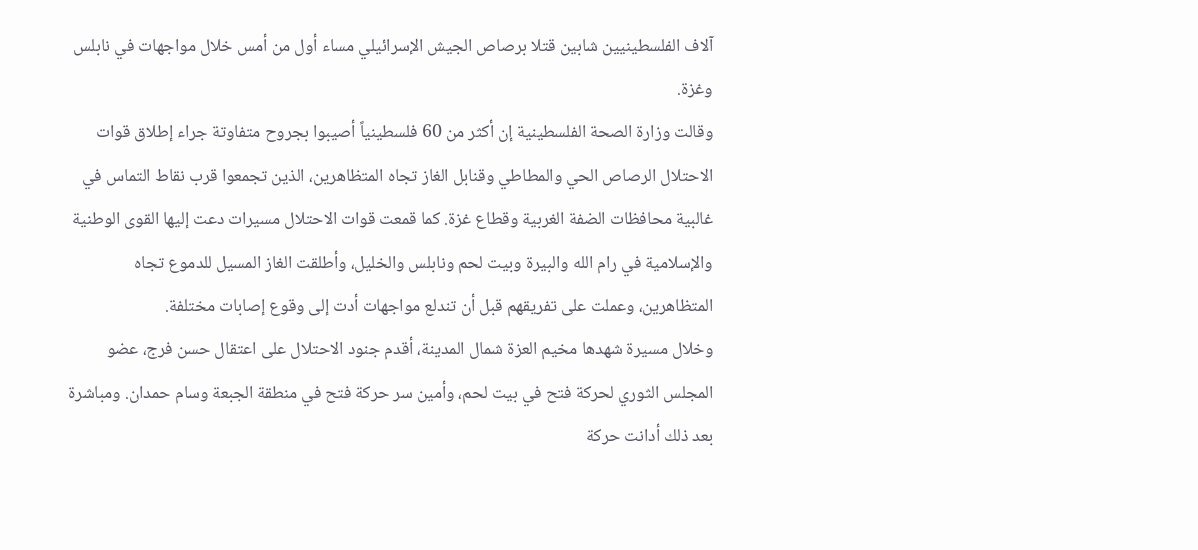آلاف الفلسطينيين شابين قتلا برصاص الجيش الإسرائيلي مساء أول من أمس خلال مواجهات في نابلس وغزة.
وقالت وزارة الصحة الفلسطينية إن أكثر من 60 فلسطينياً أصيبوا بجروح متفاوتة جراء إطلاق قوات الاحتلال الرصاص الحي والمطاطي وقنابل الغاز تجاه المتظاهرين، الذين تجمعوا قرب نقاط التماس في غالبية محافظات الضفة الغربية وقطاع غزة. كما قمعت قوات الاحتلال مسيرات دعت إليها القوى الوطنية والإسلامية في رام الله والبيرة وبيت لحم ونابلس والخليل، وأطلقت الغاز المسيل للدموع تجاه المتظاهرين، وعملت على تفريقهم قبل أن تندلع مواجهات أدت إلى وقوع إصابات مختلفة.
وخلال مسيرة شهدها مخيم العزة شمال المدينة، أقدم جنود الاحتلال على اعتقال حسن فرج، عضو المجلس الثوري لحركة فتح في بيت لحم، وأمين سر حركة فتح في منطقة الجبعة وسام حمدان. ومباشرة بعد ذلك أدانت حركة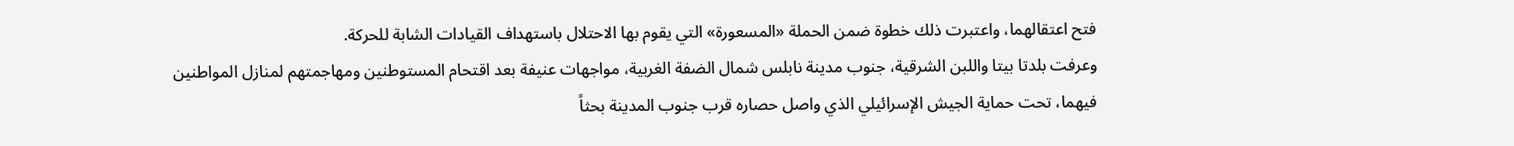فتح اعتقالهما، واعتبرت ذلك خطوة ضمن الحملة «المسعورة» التي يقوم بها الاحتلال باستهداف القيادات الشابة للحركة.
وعرفت بلدتا بيتا واللبن الشرقية، جنوب مدينة نابلس شمال الضفة الغربية، مواجهات عنيفة بعد اقتحام المستوطنين ومهاجمتهم لمنازل المواطنين فيهما، تحت حماية الجيش الإسرائيلي الذي واصل حصاره قرب جنوب المدينة بحثاً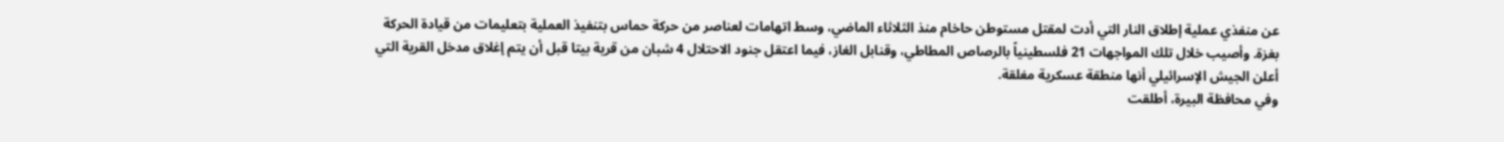عن منفذي عملية إطلاق النار التي أدت لمقتل مستوطن حاخام منذ الثلاثاء الماضي، وسط اتهامات لعناصر من حركة حماس بتنفيذ العملية بتعليمات من قيادة الحركة بغزة. وأصيب خلال تلك المواجهات 21 فلسطينياً بالرصاص المطاطي، وقنابل الغاز، فيما اعتقل جنود الاحتلال 4 شبان من قرية بيتا قبل أن يتم إغلاق مدخل القرية التي أعلن الجيش الإسرائيلي أنها منطقة عسكرية مغلقة.
وفي محافظة البيرة، أطلقت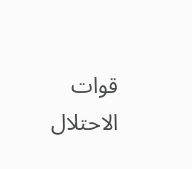قوات الاحتلال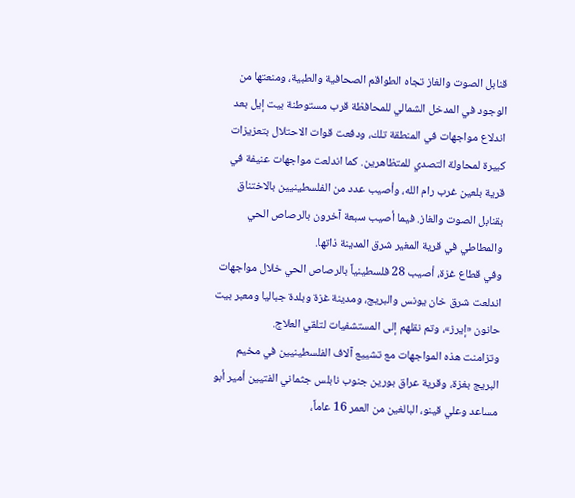قنابل الصوت والغاز تجاه الطواقم الصحافية والطبية، ومنعتها من الوجود في المدخل الشمالي للمحافظة قرب مستوطنة بيت إيل بعد اندلاع مواجهات في المنطقة تلك، ودفعت قوات الاحتلال بتعزيزات كبيرة لمحاولة التصدي للمتظاهرين. كما اندلعت مواجهات عنيفة في قرية بلعين غرب رام الله، وأصيب عدد من الفلسطينيين بالاختناق بقنابل الصوت والغاز. فيما أصيب سبعة آخرون بالرصاص الحي والمطاطي في قرية المغير شرق المدينة ذاتها.
وفي قطاع غزة، أصيب 28 فلسطينياً بالرصاص الحي خلال مواجهات اندلعت شرق خان يونس والبريج، ومدينة غزة وبلدة جباليا ومعبر بيت حانون «إيرز»، وتم نقلهم إلى المستشفيات لتلقي العلاج.
وتزامنت هذه المواجهات مع تشييع آلاف الفلسطينيين في مخيم البريج بغزة، وقرية عراق بورين جنوب نابلس جثماني الفتيين أمير أبو مساعد وعلي قينو، البالغين من العمر 16 عاماً،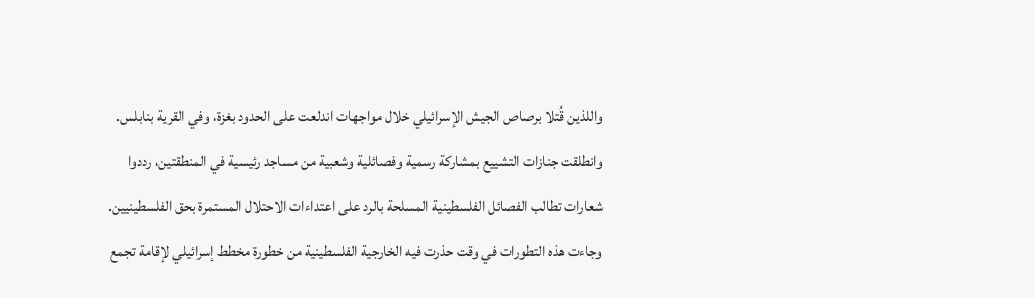واللذين قُتلا برصاص الجيش الإسرائيلي خلال مواجهات اندلعت على الحدود بغزة، وفي القرية بنابلس. وانطلقت جنازات التشييع بمشاركة رسمية وفصائلية وشعبية من مساجد رئيسية في المنطقتين، رددوا شعارات تطالب الفصائل الفلسطينية المسلحة بالرد على اعتداءات الاحتلال المستمرة بحق الفلسطينيين.
وجاءت هذه التطورات في وقت حذرت فيه الخارجية الفلسطينية من خطورة مخطط إسرائيلي لإقامة تجمع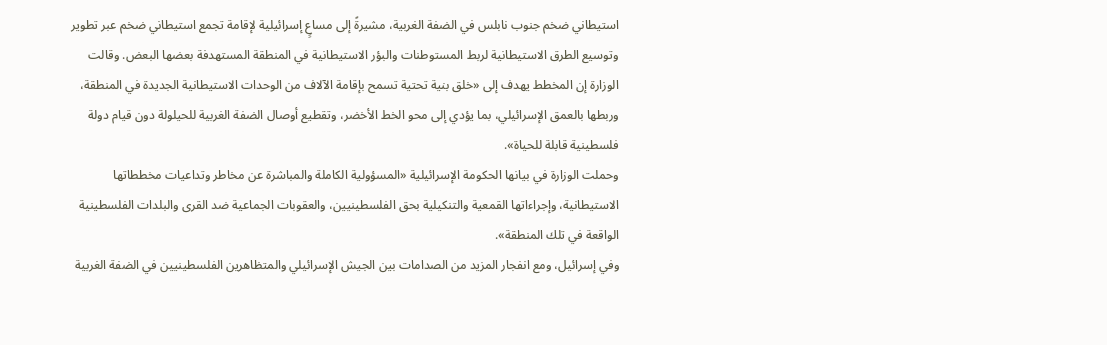استيطاني ضخم جنوب نابلس في الضفة الغربية، مشيرةً إلى مساعٍ إسرائيلية لإقامة تجمع استيطاني ضخم عبر تطوير وتوسيع الطرق الاستيطانية لربط المستوطنات والبؤر الاستيطانية في المنطقة المستهدفة بعضها البعض. وقالت الوزارة إن المخطط يهدف إلى «خلق بنية تحتية تسمح بإقامة الآلاف من الوحدات الاستيطانية الجديدة في المنطقة، وربطها بالعمق الإسرائيلي، بما يؤدي إلى محو الخط الأخضر، وتقطيع أوصال الضفة الغربية للحيلولة دون قيام دولة فلسطينية قابلة للحياة».
وحملت الوزارة في بيانها الحكومة الإسرائيلية «المسؤولية الكاملة والمباشرة عن مخاطر وتداعيات مخططاتها الاستيطانية، وإجراءاتها القمعية والتنكيلية بحق الفلسطينيين، والعقوبات الجماعية ضد القرى والبلدات الفلسطينية الواقعة في تلك المنطقة».
وفي إسرائيل، ومع انفجار المزيد من الصدامات بين الجيش الإسرائيلي والمتظاهرين الفلسطينيين في الضفة الغربية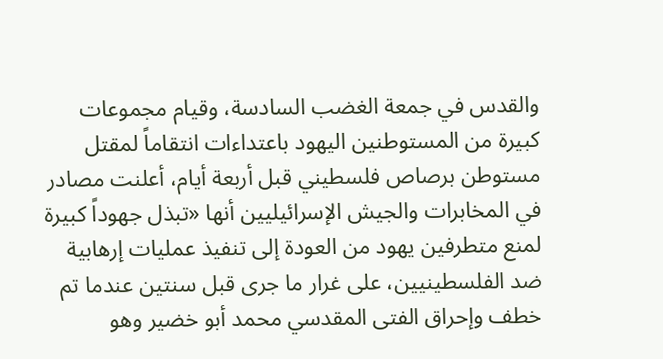والقدس في جمعة الغضب السادسة، وقيام مجموعات كبيرة من المستوطنين اليهود باعتداءات انتقاماً لمقتل مستوطن برصاص فلسطيني قبل أربعة أيام، أعلنت مصادر في المخابرات والجيش الإسرائيليين أنها «تبذل جهوداً كبيرة لمنع متطرفين يهود من العودة إلى تنفيذ عمليات إرهابية ضد الفلسطينيين، على غرار ما جرى قبل سنتين عندما تم خطف وإحراق الفتى المقدسي محمد أبو خضير وهو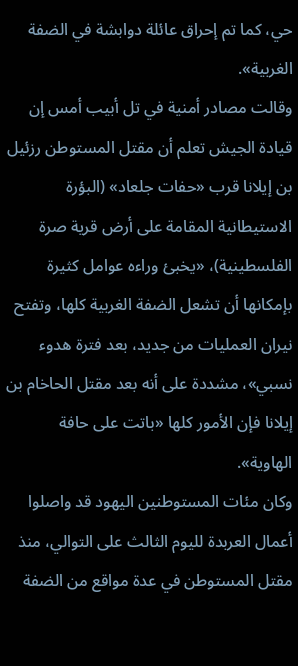حي، كما تم إحراق عائلة دوابشة في الضفة الغربية».
وقالت مصادر أمنية في تل أبيب أمس إن قيادة الجيش تعلم أن مقتل المستوطن رزئيل بن إيلانا قرب «حفات جلعاد» (البؤرة الاستيطانية المقامة على أرض قرية صرة الفلسطينية)، «يخبئ وراءه عوامل كثيرة بإمكانها أن تشعل الضفة الغربية كلها، وتفتح نيران العمليات من جديد، بعد فترة هدوء نسبي»، مشددة على أنه بعد مقتل الحاخام بن إيلانا فإن الأمور كلها «باتت على حافة الهاوية».
وكان مئات المستوطنين اليهود قد واصلوا أعمال العربدة لليوم الثالث على التوالي، منذ مقتل المستوطن في عدة مواقع من الضفة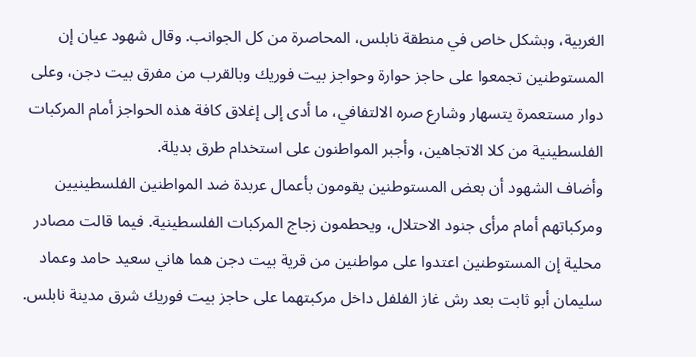الغربية، وبشكل خاص في منطقة نابلس، المحاصرة من كل الجوانب. وقال شهود عيان إن المستوطنين تجمعوا على حاجز حوارة وحواجز بيت فوريك وبالقرب من مفرق بيت دجن، وعلى دوار مستعمرة يتسهار وشارع صره الالتفافي، ما أدى إلى إغلاق كافة هذه الحواجز أمام المركبات الفلسطينية من كلا الاتجاهين، وأجبر المواطنون على استخدام طرق بديلة.
وأضاف الشهود أن بعض المستوطنين يقومون بأعمال عربدة ضد المواطنين الفلسطينيين ومركباتهم أمام مرأى جنود الاحتلال، ويحطمون زجاج المركبات الفلسطينية. فيما قالت مصادر محلية إن المستوطنين اعتدوا على مواطنين من قرية بيت دجن هما هاني سعيد حامد وعماد سليمان أبو ثابت بعد رش غاز الفلفل داخل مركبتهما على حاجز بيت فوريك شرق مدينة نابلس.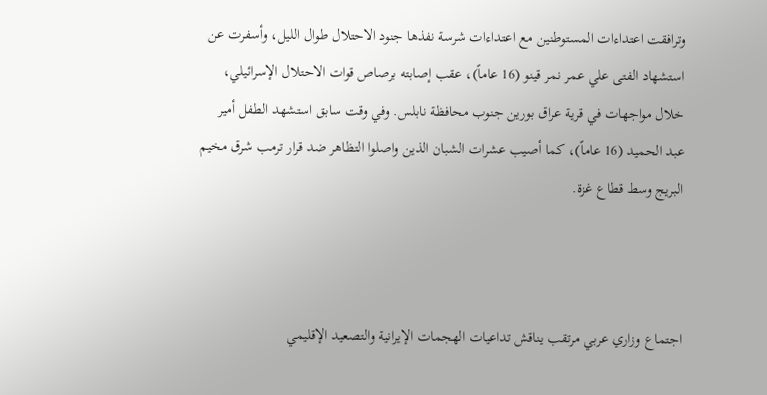وترافقت اعتداءات المستوطنين مع اعتداءات شرسة نفذها جنود الاحتلال طوال الليل، وأسفرت عن استشهاد الفتى علي عمر نمر قينو (16 عاماً)، عقب إصابته برصاص قوات الاحتلال الإسرائيلي، خلال مواجهات في قرية عراق بورين جنوب محافظة نابلس. وفي وقت سابق استشهد الطفل أمير عبد الحميد (16 عاماً)، كما أصيب عشرات الشبان الذين واصلوا التظاهر ضد قرار ترمب شرق مخيم البريج وسط قطاع غزة.



اجتماع وزاري عربي مرتقب يناقش تداعيات الهجمات الإيرانية والتصعيد الإقليمي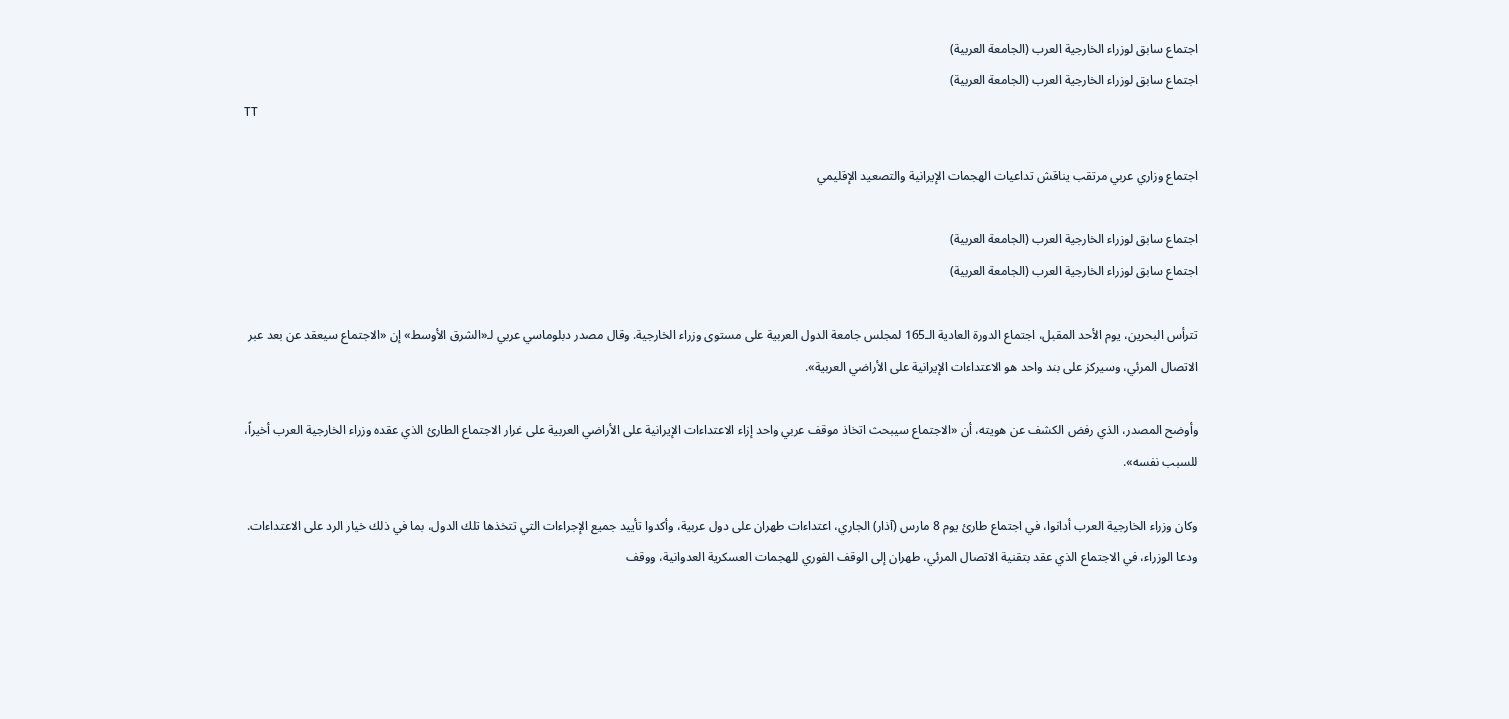اجتماع سابق لوزراء الخارجية العرب (الجامعة العربية)
اجتماع سابق لوزراء الخارجية العرب (الجامعة العربية)
TT

اجتماع وزاري عربي مرتقب يناقش تداعيات الهجمات الإيرانية والتصعيد الإقليمي

اجتماع سابق لوزراء الخارجية العرب (الجامعة العربية)
اجتماع سابق لوزراء الخارجية العرب (الجامعة العربية)

تترأس البحرين، يوم الأحد المقبل، اجتماع الدورة العادية الـ165 لمجلس جامعة الدول العربية على مستوى وزراء الخارجية. وقال مصدر دبلوماسي عربي لـ«الشرق الأوسط» إن «الاجتماع سيعقد عن بعد عبر الاتصال المرئي، وسيركز على بند واحد هو الاعتداءات الإيرانية على الأراضي العربية».

وأوضح المصدر، الذي رفض الكشف عن هويته، أن «الاجتماع سيبحث اتخاذ موقف عربي واحد إزاء الاعتداءات الإيرانية على الأراضي العربية على غرار الاجتماع الطارئ الذي عقده وزراء الخارجية العرب أخيراً، للسبب نفسه».

وكان وزراء الخارجية العرب أدانوا، في اجتماع طارئ يوم 8 مارس (آذار) الجاري، اعتداءات طهران على دول عربية، وأكدوا تأييد جميع الإجراءات التي تتخذها تلك الدول، بما في ذلك خيار الرد على الاعتداءات. ودعا الوزراء، في الاجتماع الذي عقد بتقنية الاتصال المرئي، طهران إلى الوقف الفوري للهجمات العسكرية العدوانية، ووقف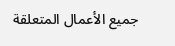جميع الأعمال المتعلقة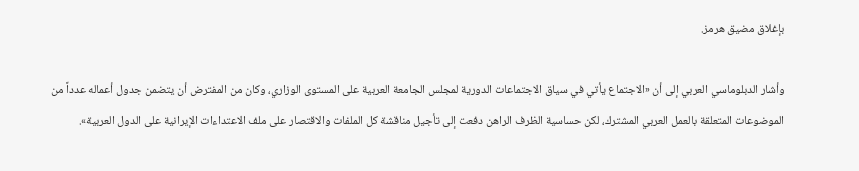بإغلاق مضيق هرمز.

وأشار الدبلوماسي العربي إلى أن «الاجتماع يأتي في سياق الاجتماعات الدورية لمجلس الجامعة العربية على المستوى الوزاري، وكان من المفترض أن يتضمن جدول أعماله عدداً من الموضوعات المتعلقة بالعمل العربي المشترك، لكن حساسية الظرف الراهن دفعت إلى تأجيل مناقشة كل الملفات والاقتصار على ملف الاعتداءات الإيرانية على الدول العربية».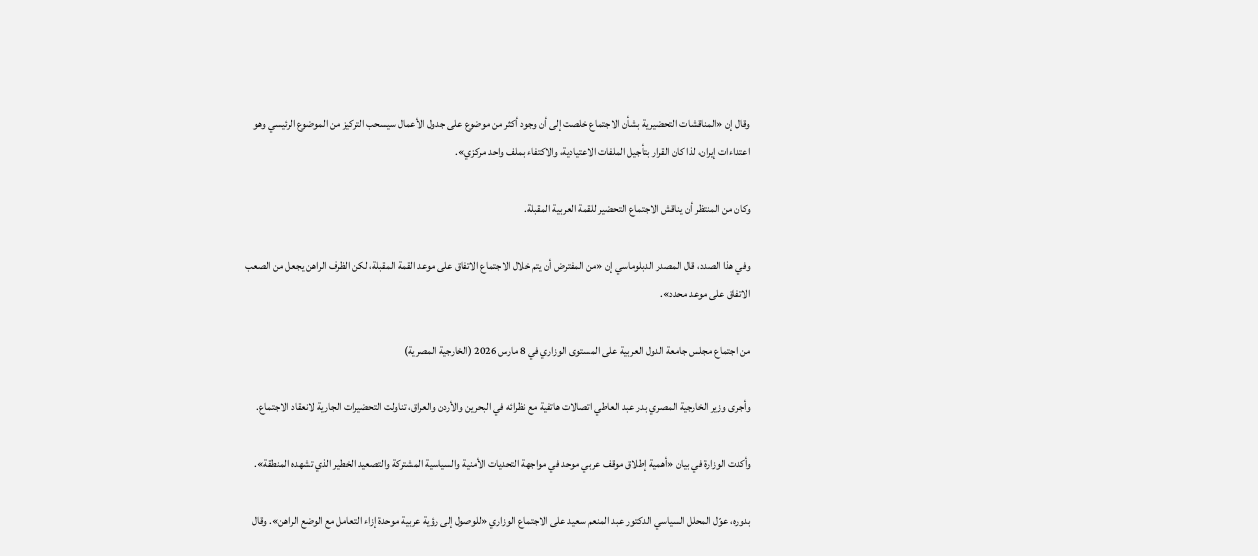وقال إن «المناقشات التحضيرية بشأن الاجتماع خلصت إلى أن وجود أكثر من موضوع على جدول الأعمال سيسحب التركيز من الموضوع الرئيسي وهو اعتداءات إيران، لذا كان القرار بتأجيل الملفات الاعتيادية، والاكتفاء بملف واحد مركزي».

وكان من المنتظر أن يناقش الاجتماع التحضير للقمة العربية المقبلة.

وفي هذا الصدد، قال المصدر الدبلوماسي إن «من المفترض أن يتم خلال الاجتماع الاتفاق على موعد القمة المقبلة، لكن الظرف الراهن يجعل من الصعب الاتفاق على موعد محدد».

من اجتماع مجلس جامعة الدول العربية على المستوى الوزاري في 8 مارس 2026 (الخارجية المصرية)

وأجرى وزير الخارجية المصري بدر عبد العاطي اتصالات هاتفية مع نظرائه في البحرين والأردن والعراق، تناولت التحضيرات الجارية لانعقاد الاجتماع.

وأكدت الوزارة في بيان «أهمية إطلاق موقف عربي موحد في مواجهة التحديات الأمنية والسياسية المشتركة والتصعيد الخطير الذي تشهده المنطقة».

بدوره، عوّل المحلل السياسي الدكتور عبد المنعم سعيد على الاجتماع الوزاري «للوصول إلى رؤية عربية موحدة إزاء التعامل مع الوضع الراهن». وقال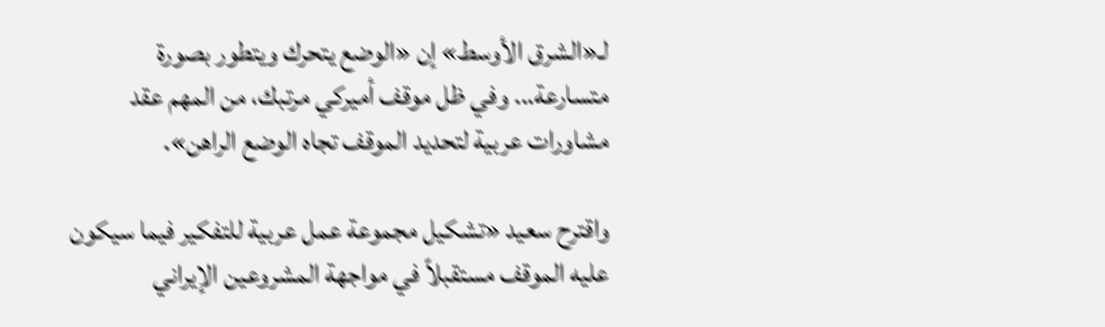لـ«الشرق الأوسط» إن «الوضع يتحرك ويتطور بصورة متسارعة... وفي ظل موقف أميركي مرتبك، من المهم عقد مشاورات عربية لتحديد الموقف تجاه الوضع الراهن».

واقترح سعيد «تشكيل مجموعة عمل عربية للتفكير فيما سيكون عليه الموقف مستقبلاً في مواجهة المشروعين الإيراني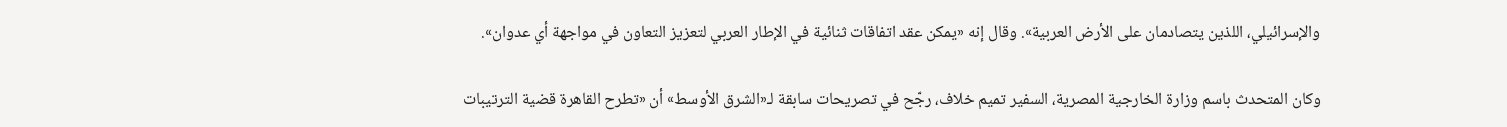والإسرائيلي، اللذين يتصادمان على الأرض العربية». وقال إنه «يمكن عقد اتفاقات ثنائية في الإطار العربي لتعزيز التعاون في مواجهة أي عدوان».

وكان المتحدث باسم وزارة الخارجية المصرية، السفير تميم خلاف، رجّح في تصريحات سابقة لـ«الشرق الأوسط» أن «تطرح القاهرة قضية الترتيبات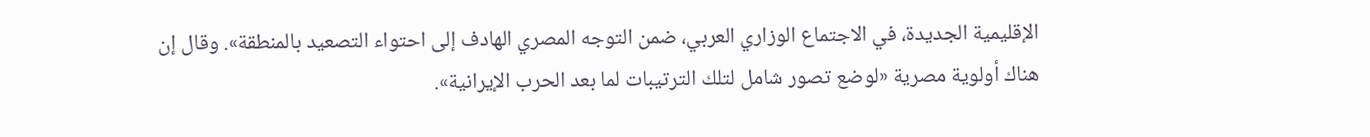الإقليمية الجديدة، في الاجتماع الوزاري العربي، ضمن التوجه المصري الهادف إلى احتواء التصعيد بالمنطقة». وقال إن هناك أولوية مصرية «لوضع تصور شامل لتلك الترتيبات لما بعد الحرب الإيرانية».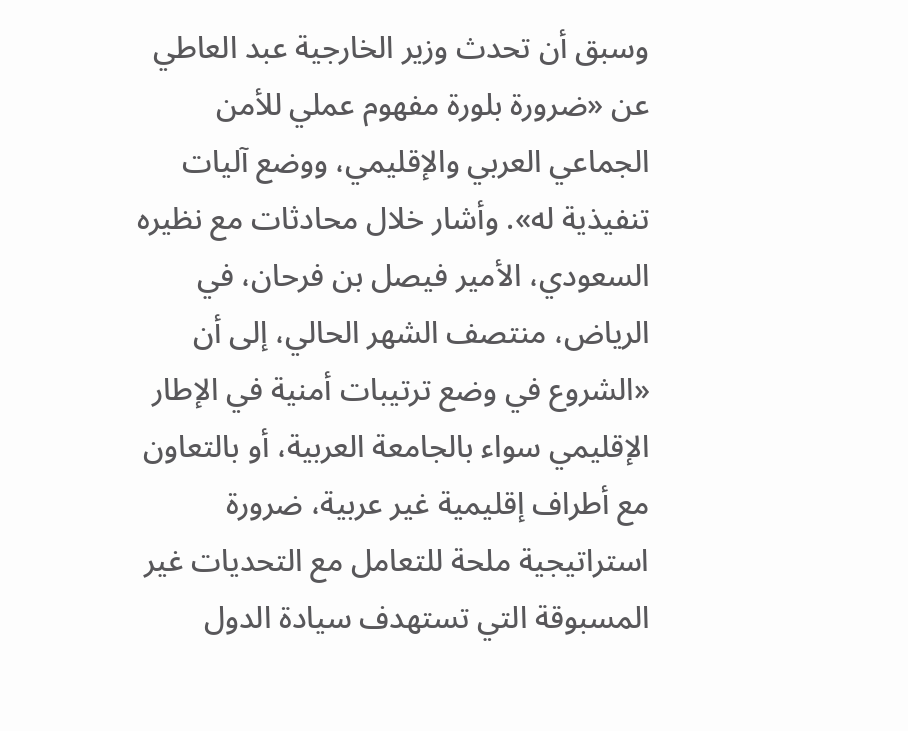وسبق أن تحدث وزير الخارجية عبد العاطي عن «ضرورة بلورة مفهوم عملي للأمن الجماعي العربي والإقليمي، ووضع آليات تنفيذية له». وأشار خلال محادثات مع نظيره السعودي، الأمير فيصل بن فرحان، في الرياض، منتصف الشهر الحالي، إلى أن «الشروع في وضع ترتيبات أمنية في الإطار الإقليمي سواء بالجامعة العربية، أو بالتعاون مع أطراف إقليمية غير عربية، ضرورة استراتيجية ملحة للتعامل مع التحديات غير المسبوقة التي تستهدف سيادة الدول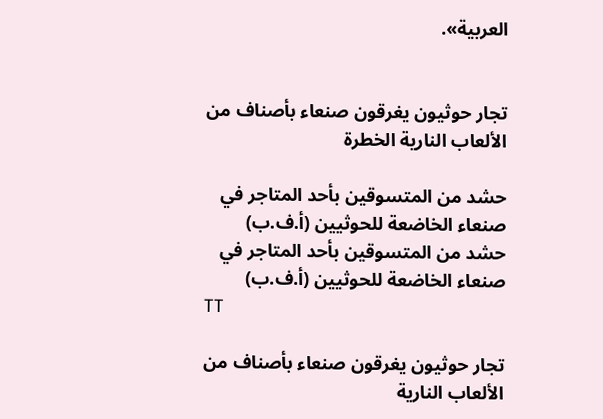العربية».


تجار حوثيون يغرقون صنعاء بأصناف من الألعاب النارية الخطرة

حشد من المتسوقين بأحد المتاجر في صنعاء الخاضعة للحوثيين (أ.ف.ب)
حشد من المتسوقين بأحد المتاجر في صنعاء الخاضعة للحوثيين (أ.ف.ب)
TT

تجار حوثيون يغرقون صنعاء بأصناف من الألعاب النارية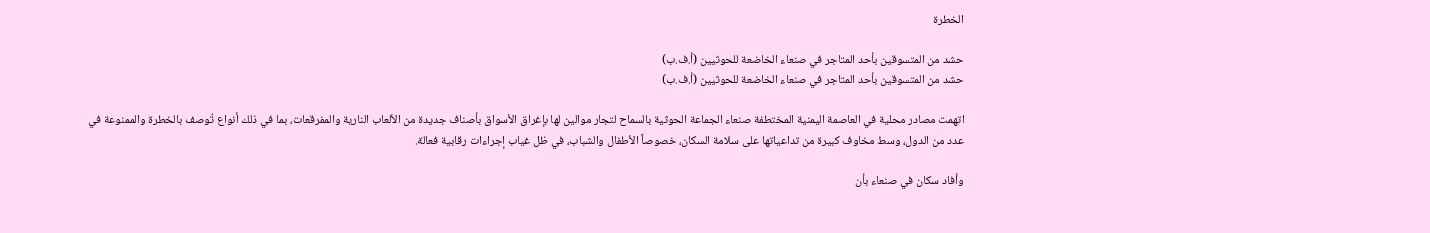الخطرة

حشد من المتسوقين بأحد المتاجر في صنعاء الخاضعة للحوثيين (أ.ف.ب)
حشد من المتسوقين بأحد المتاجر في صنعاء الخاضعة للحوثيين (أ.ف.ب)

اتهمت مصادر محلية في العاصمة اليمنية المختطفة صنعاء الجماعة الحوثية بالسماح لتجار موالين لها بإغراق الأسواق بأصناف جديدة من الألعاب النارية والمفرقعات، بما في ذلك أنواع تُوصف بالخطرة والممنوعة في عدد من الدول، وسط مخاوف كبيرة من تداعياتها على سلامة السكان، خصوصاً الأطفال والشباب، في ظل غياب إجراءات رقابية فعالة.

وأفاد سكان في صنعاء بأن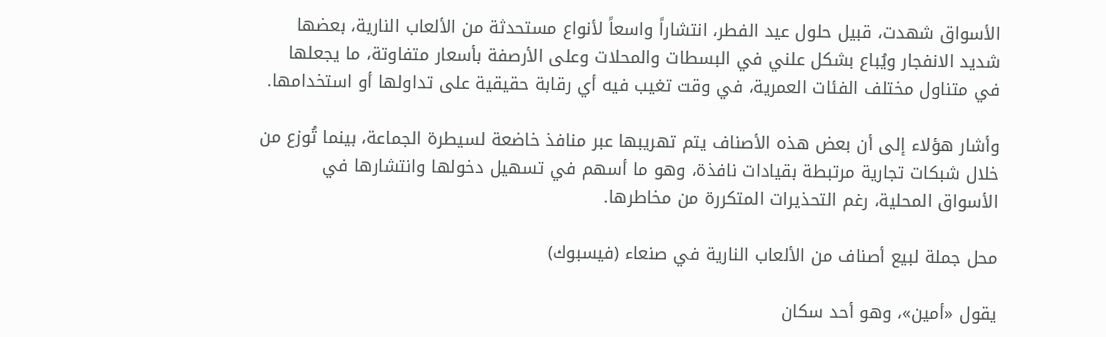الأسواق شهدت، قبيل حلول عيد الفطر، انتشاراً واسعاً لأنواع مستحدثة من الألعاب النارية، بعضها شديد الانفجار ويُباع بشكل علني في البسطات والمحلات وعلى الأرصفة بأسعار متفاوتة، ما يجعلها في متناول مختلف الفئات العمرية، في وقت تغيب فيه أي رقابة حقيقية على تداولها أو استخدامها.

وأشار هؤلاء إلى أن بعض هذه الأصناف يتم تهريبها عبر منافذ خاضعة لسيطرة الجماعة، بينما تُوزع من خلال شبكات تجارية مرتبطة بقيادات نافذة، وهو ما أسهم في تسهيل دخولها وانتشارها في الأسواق المحلية، رغم التحذيرات المتكررة من مخاطرها.

محل جملة لبيع أصناف من الألعاب النارية في صنعاء (فيسبوك)

يقول «أمين»، وهو أحد سكان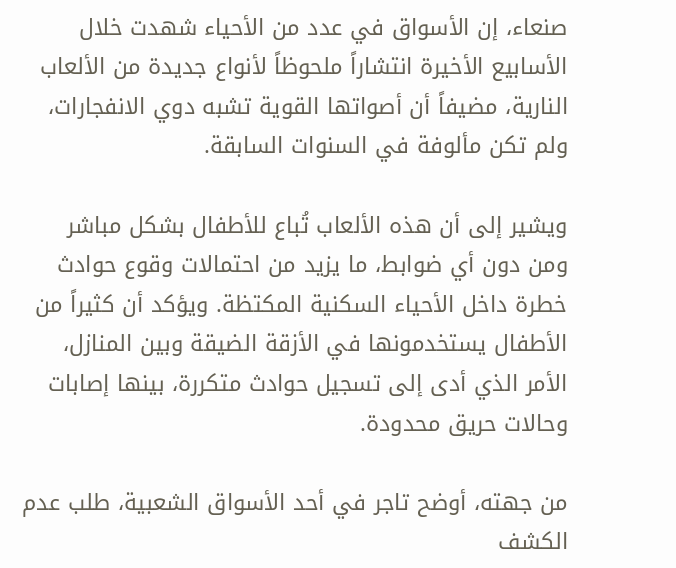صنعاء، إن الأسواق في عدد من الأحياء شهدت خلال الأسابيع الأخيرة انتشاراً ملحوظاً لأنواع جديدة من الألعاب النارية، مضيفاً أن أصواتها القوية تشبه دوي الانفجارات، ولم تكن مألوفة في السنوات السابقة.

ويشير إلى أن هذه الألعاب تُباع للأطفال بشكل مباشر ومن دون أي ضوابط، ما يزيد من احتمالات وقوع حوادث خطرة داخل الأحياء السكنية المكتظة. ويؤكد أن كثيراً من الأطفال يستخدمونها في الأزقة الضيقة وبين المنازل، الأمر الذي أدى إلى تسجيل حوادث متكررة، بينها إصابات وحالات حريق محدودة.

من جهته، أوضح تاجر في أحد الأسواق الشعبية، طلب عدم الكشف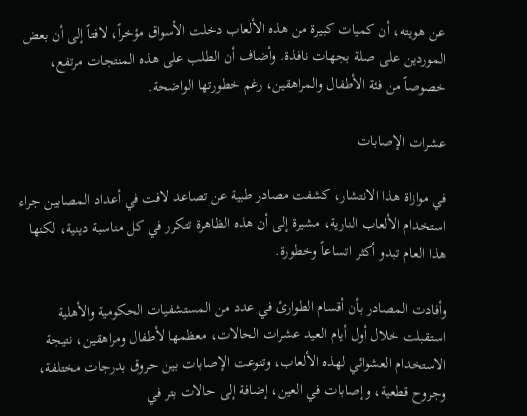عن هويته، أن كميات كبيرة من هذه الألعاب دخلت الأسواق مؤخراً، لافتاً إلى أن بعض الموردين على صلة بجهات نافذة. وأضاف أن الطلب على هذه المنتجات مرتفع، خصوصاً من فئة الأطفال والمراهقين، رغم خطورتها الواضحة.

عشرات الإصابات

في موازاة هذا الانتشار، كشفت مصادر طبية عن تصاعد لافت في أعداد المصابين جراء استخدام الألعاب النارية، مشيرة إلى أن هذه الظاهرة تتكرر في كل مناسبة دينية، لكنها هذا العام تبدو أكثر اتساعاً وخطورة.

وأفادت المصادر بأن أقسام الطوارئ في عدد من المستشفيات الحكومية والأهلية استقبلت خلال أول أيام العيد عشرات الحالات، معظمها لأطفال ومراهقين، نتيجة الاستخدام العشوائي لهذه الألعاب، وتنوعت الإصابات بين حروق بدرجات مختلفة، وجروح قطعية، وإصابات في العين، إضافة إلى حالات بتر في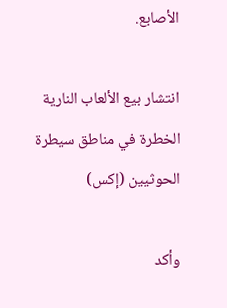الأصابع.

انتشار بيع الألعاب النارية الخطرة في مناطق سيطرة الحوثيين (إكس)

وأكد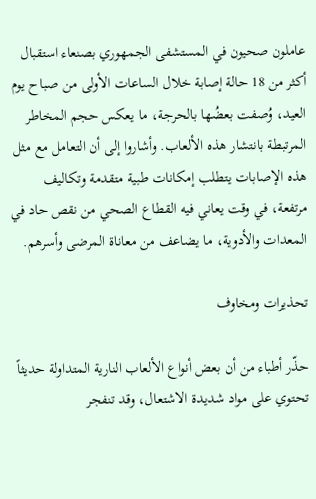عاملون صحيون في المستشفى الجمهوري بصنعاء استقبال أكثر من 18 حالة إصابة خلال الساعات الأولى من صباح يوم العيد، وُصفت بعضُها بالحرجة، ما يعكس حجم المخاطر المرتبطة بانتشار هذه الألعاب. وأشاروا إلى أن التعامل مع مثل هذه الإصابات يتطلب إمكانات طبية متقدمة وتكاليف مرتفعة، في وقت يعاني فيه القطاع الصحي من نقص حاد في المعدات والأدوية، ما يضاعف من معاناة المرضى وأسرهم.

تحذيرات ومخاوف

حذّر أطباء من أن بعض أنواع الألعاب النارية المتداولة حديثاً تحتوي على مواد شديدة الاشتعال، وقد تنفجر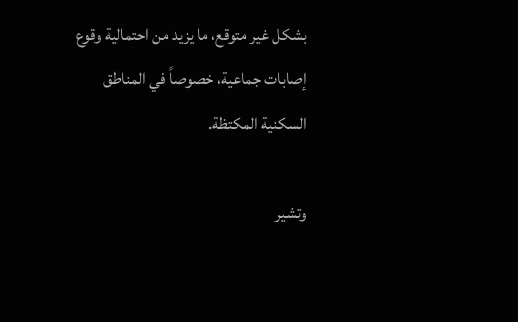بشكل غير متوقع، ما يزيد من احتمالية وقوع إصابات جماعية، خصوصاً في المناطق السكنية المكتظة.

وتشير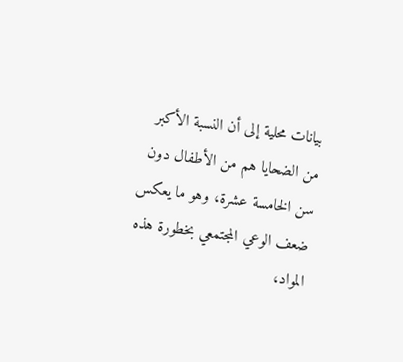بيانات محلية إلى أن النسبة الأكبر من الضحايا هم من الأطفال دون سن الخامسة عشرة، وهو ما يعكس ضعف الوعي المجتمعي بخطورة هذه المواد،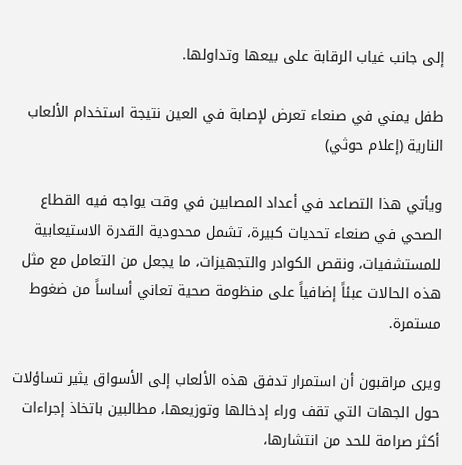إلى جانب غياب الرقابة على بيعها وتداولها.

طفل يمني في صنعاء تعرض لإصابة في العين نتيجة استخدام الألعاب النارية (إعلام حوثي)

ويأتي هذا التصاعد في أعداد المصابين في وقت يواجه فيه القطاع الصحي في صنعاء تحديات كبيرة، تشمل محدودية القدرة الاستيعابية للمستشفيات، ونقص الكوادر والتجهيزات، ما يجعل من التعامل مع مثل هذه الحالات عبئاً إضافياً على منظومة صحية تعاني أساساً من ضغوط مستمرة.

ويرى مراقبون أن استمرار تدفق هذه الألعاب إلى الأسواق يثير تساؤلات حول الجهات التي تقف وراء إدخالها وتوزيعها، مطالبين باتخاذ إجراءات أكثر صرامة للحد من انتشارها،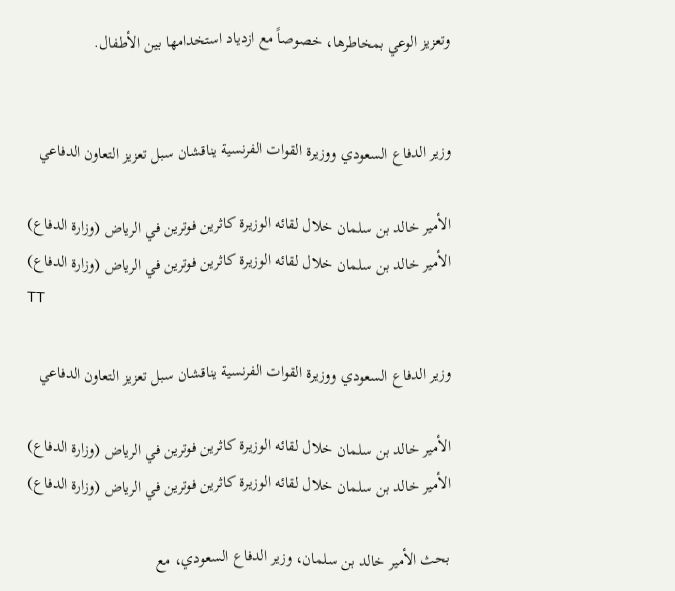وتعزيز الوعي بمخاطرها، خصوصاً مع ازدياد استخدامها بين الأطفال.


وزير الدفاع السعودي ووزيرة القوات الفرنسية يناقشان سبل تعزيز التعاون الدفاعي

الأمير خالد بن سلمان خلال لقائه الوزيرة كاثرين فوترين في الرياض (وزارة الدفاع)
الأمير خالد بن سلمان خلال لقائه الوزيرة كاثرين فوترين في الرياض (وزارة الدفاع)
TT

وزير الدفاع السعودي ووزيرة القوات الفرنسية يناقشان سبل تعزيز التعاون الدفاعي

الأمير خالد بن سلمان خلال لقائه الوزيرة كاثرين فوترين في الرياض (وزارة الدفاع)
الأمير خالد بن سلمان خلال لقائه الوزيرة كاثرين فوترين في الرياض (وزارة الدفاع)

بحث الأمير خالد بن سلمان، وزير الدفاع السعودي، مع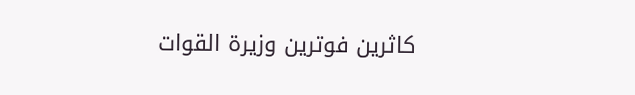كاثرين فوترين وزيرة القوات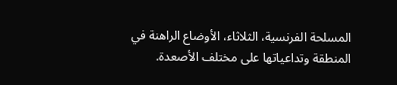المسلحة الفرنسية، الثلاثاء، الأوضاع الراهنة في المنطقة وتداعياتها على مختلف الأصعدة.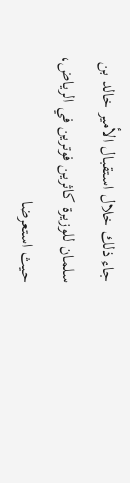جاء ذلك خلال استقبال الأمير خالد بن سلمان للوزيرة كاثرين فوترين في الرياض، حيث استعرضا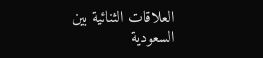العلاقات الثنائية بين السعودية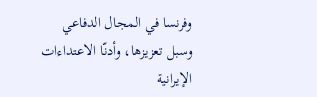وفرنسا في المجال الدفاعي وسبل تعزيزها، وأدنّا الاعتداءات الإيرانية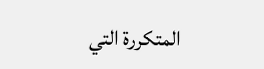المتكررة التي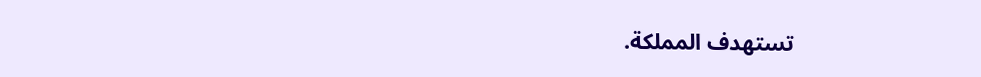تستهدف المملكة.